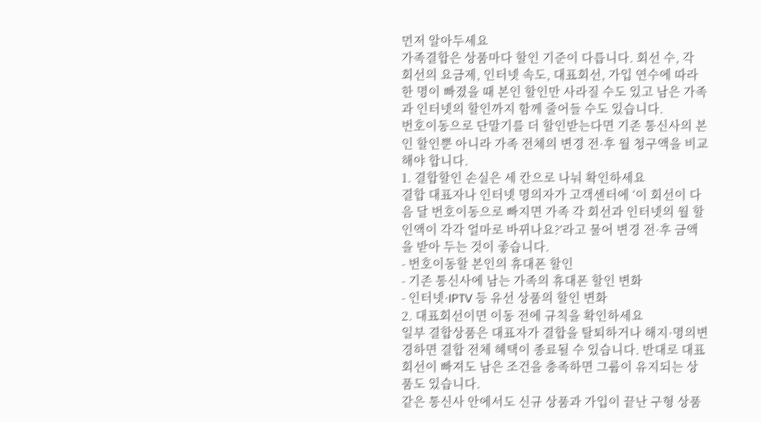먼저 알아두세요
가족결합은 상품마다 할인 기준이 다릅니다. 회선 수, 각 회선의 요금제, 인터넷 속도, 대표회선, 가입 연수에 따라 한 명이 빠졌을 때 본인 할인만 사라질 수도 있고 남은 가족과 인터넷의 할인까지 함께 줄어들 수도 있습니다.
번호이동으로 단말기를 더 할인받는다면 기존 통신사의 본인 할인뿐 아니라 가족 전체의 변경 전·후 월 청구액을 비교해야 합니다.
1. 결합할인 손실은 세 칸으로 나눠 확인하세요
결합 대표자나 인터넷 명의자가 고객센터에 ‘이 회선이 다음 달 번호이동으로 빠지면 가족 각 회선과 인터넷의 월 할인액이 각각 얼마로 바뀌나요?’라고 물어 변경 전·후 금액을 받아 두는 것이 좋습니다.
- 번호이동할 본인의 휴대폰 할인
- 기존 통신사에 남는 가족의 휴대폰 할인 변화
- 인터넷·IPTV 등 유선 상품의 할인 변화
2. 대표회선이면 이동 전에 규칙을 확인하세요
일부 결합상품은 대표자가 결합을 탈퇴하거나 해지·명의변경하면 결합 전체 혜택이 종료될 수 있습니다. 반대로 대표회선이 빠져도 남은 조건을 충족하면 그룹이 유지되는 상품도 있습니다.
같은 통신사 안에서도 신규 상품과 가입이 끝난 구형 상품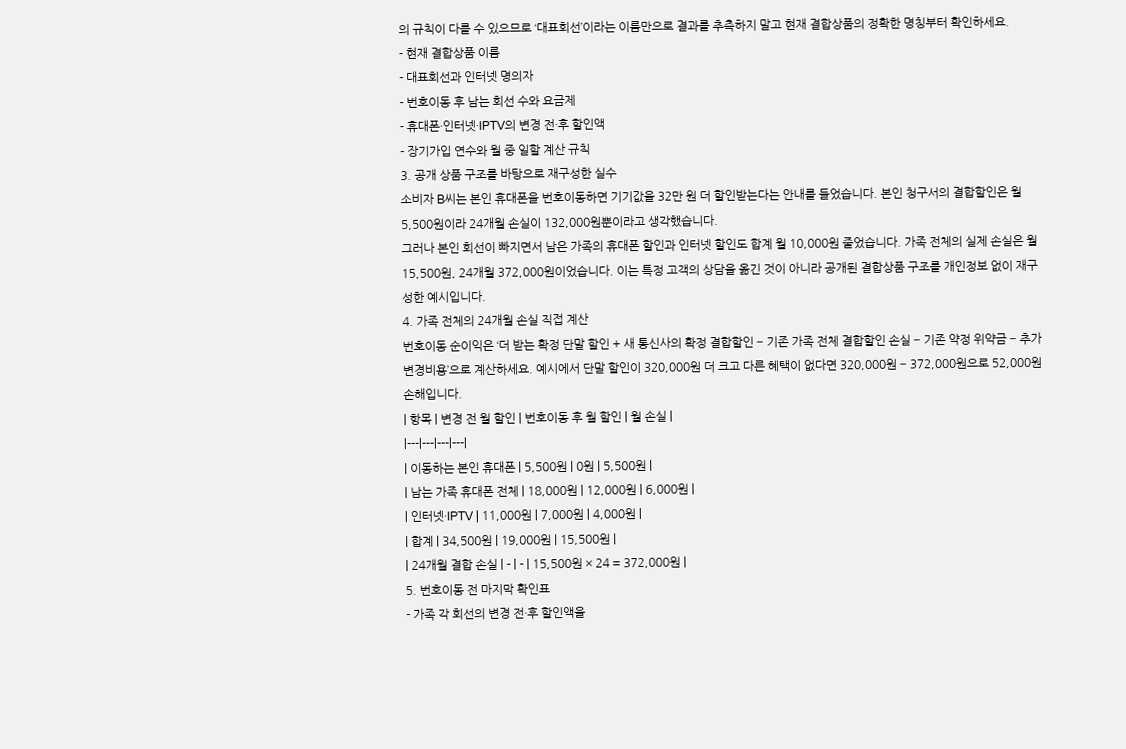의 규칙이 다를 수 있으므로 ‘대표회선’이라는 이름만으로 결과를 추측하지 말고 현재 결합상품의 정확한 명칭부터 확인하세요.
- 현재 결합상품 이름
- 대표회선과 인터넷 명의자
- 번호이동 후 남는 회선 수와 요금제
- 휴대폰·인터넷·IPTV의 변경 전·후 할인액
- 장기가입 연수와 월 중 일할 계산 규칙
3. 공개 상품 구조를 바탕으로 재구성한 실수
소비자 B씨는 본인 휴대폰을 번호이동하면 기기값을 32만 원 더 할인받는다는 안내를 들었습니다. 본인 청구서의 결합할인은 월 5,500원이라 24개월 손실이 132,000원뿐이라고 생각했습니다.
그러나 본인 회선이 빠지면서 남은 가족의 휴대폰 할인과 인터넷 할인도 합계 월 10,000원 줄었습니다. 가족 전체의 실제 손실은 월 15,500원, 24개월 372,000원이었습니다. 이는 특정 고객의 상담을 옮긴 것이 아니라 공개된 결합상품 구조를 개인정보 없이 재구성한 예시입니다.
4. 가족 전체의 24개월 손실 직접 계산
번호이동 순이익은 ‘더 받는 확정 단말 할인 + 새 통신사의 확정 결합할인 − 기존 가족 전체 결합할인 손실 − 기존 약정 위약금 − 추가 변경비용’으로 계산하세요. 예시에서 단말 할인이 320,000원 더 크고 다른 혜택이 없다면 320,000원 − 372,000원으로 52,000원 손해입니다.
| 항목 | 변경 전 월 할인 | 번호이동 후 월 할인 | 월 손실 |
|---|---|---|---|
| 이동하는 본인 휴대폰 | 5,500원 | 0원 | 5,500원 |
| 남는 가족 휴대폰 전체 | 18,000원 | 12,000원 | 6,000원 |
| 인터넷·IPTV | 11,000원 | 7,000원 | 4,000원 |
| 합계 | 34,500원 | 19,000원 | 15,500원 |
| 24개월 결합 손실 | - | - | 15,500원 × 24 = 372,000원 |
5. 번호이동 전 마지막 확인표
- 가족 각 회선의 변경 전·후 할인액을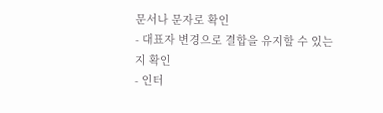문서나 문자로 확인
- 대표자 변경으로 결합을 유지할 수 있는지 확인
- 인터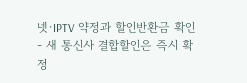넷·IPTV 약정과 할인반환금 확인
- 새 통신사 결합할인은 즉시 확정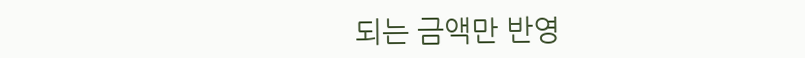되는 금액만 반영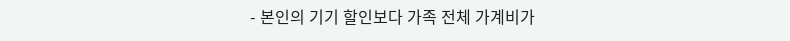- 본인의 기기 할인보다 가족 전체 가계비가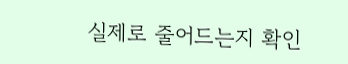실제로 줄어드는지 확인